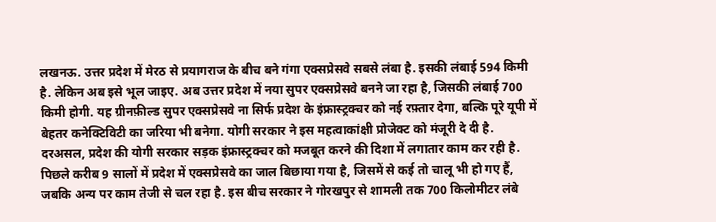लखनऊ. उत्तर प्रदेश में मेरठ से प्रयागराज के बीच बने गंगा एक्सप्रेसवे सबसे लंबा है. इसकी लंबाई 594 किमी है. लेकिन अब इसे भूल जाइए. अब उत्तर प्रदेश में नया सुपर एक्सप्रेसवे बनने जा रहा है, जिसकी लंबाई 700 किमी होगी. यह ग्रीनफ़ील्ड सुपर एक्सप्रेसवे ना सिर्फ प्रदेश के इंफ्रास्ट्रक्चर को नई रफ़्तार देगा, बल्कि पूरे यूपी में बेहतर कनेक्टिविटी का जरिया भी बनेगा. योगी सरकार ने इस महत्वाकांक्षी प्रोजेक्ट को मंजूरी दे दी है.
दरअसल, प्रदेश की योगी सरकार सड़क इंफ्रास्ट्रक्चर को मजबूत करने की दिशा में लगातार काम कर रही है. पिछले करीब 9 सालों में प्रदेश में एक्सप्रेसवे का जाल बिछाया गया है, जिसमें से कई तो चालू भी हो गए हैं, जबकि अन्य पर काम तेजी से चल रहा है. इस बीच सरकार ने गोरखपुर से शामली तक 700 किलोमीटर लंबे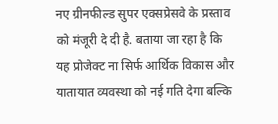नए ग्रीनफील्ड सुपर एक्सप्रेसवे के प्रस्ताव को मंजूरी दे दी है. बताया जा रहा है कि यह प्रोजेक्ट ना सिर्फ आर्थिक विकास और यातायात व्यवस्था को नई गति देगा बल्कि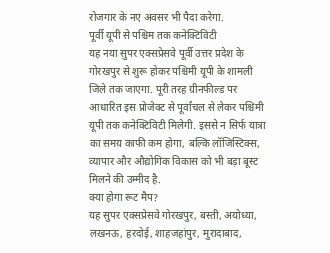रोजगार के नए अवसर भी पैदा करेगा.
पूर्वी यूपी से पश्चिम तक कनेक्टिविटी
यह नया सुपर एक्सप्रेसवे पूर्वी उत्तर प्रदेश के गोरखपुर से शुरू होकर पश्चिमी यूपी के शामली जिले तक जाएगा. पूरी तरह ग्रीनफील्ड पर आधारित इस प्रोजेक्ट से पूर्वांचल से लेकर पश्चिमी यूपी तक कनेक्टिविटी मिलेगी. इससे न सिर्फ यात्रा का समय काफी कम होगा, बल्कि लॉजिस्टिक्स, व्यापार और औद्योगिक विकास को भी बड़ा बूस्ट मिलने की उम्मीद है.
क्या होगा रूट मैप?
यह सुपर एक्सप्रेसवे गोरखपुर, बस्ती, अयोध्या, लखनऊ, हरदोई, शाहजहांपुर, मुरादाबाद,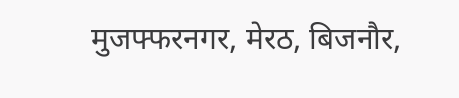मुजफ्फरनगर, मेरठ, बिजनौर,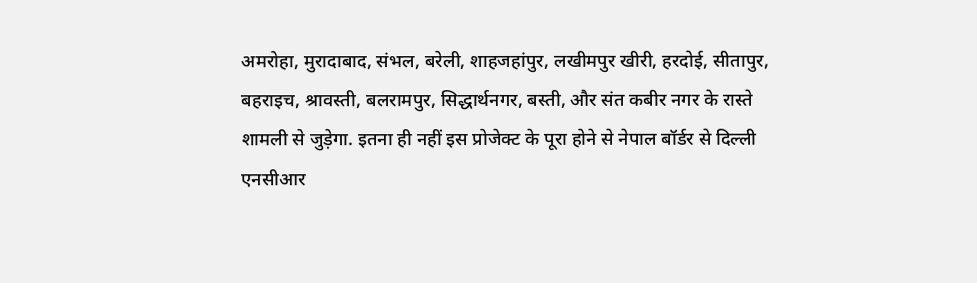अमरोहा, मुरादाबाद, संभल, बरेली, शाहजहांपुर, लखीमपुर खीरी, हरदोई, सीतापुर, बहराइच, श्रावस्ती, बलरामपुर, सिद्धार्थनगर, बस्ती, और संत कबीर नगर के रास्ते शामली से जुड़ेगा. इतना ही नहीं इस प्रोजेक्ट के पूरा होने से नेपाल बॉर्डर से दिल्ली एनसीआर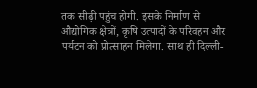तक सीढ़ी पहुंच होगी. इसके निर्माण से औद्योगिक क्षेत्रों, कृषि उत्पादों के परिवहन और पर्यटन को प्रोत्साहन मिलेगा. साथ ही दिल्ली-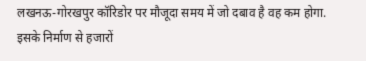लखनऊ-गोरखपुर कॉरिडोर पर मौजूदा समय में जो दबाव है वह कम होगा. इसके निर्माण से हजारों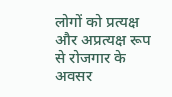लोगों को प्रत्यक्ष और अप्रत्यक्ष रूप से रोजगार के अवसर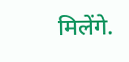मिलेंगे.